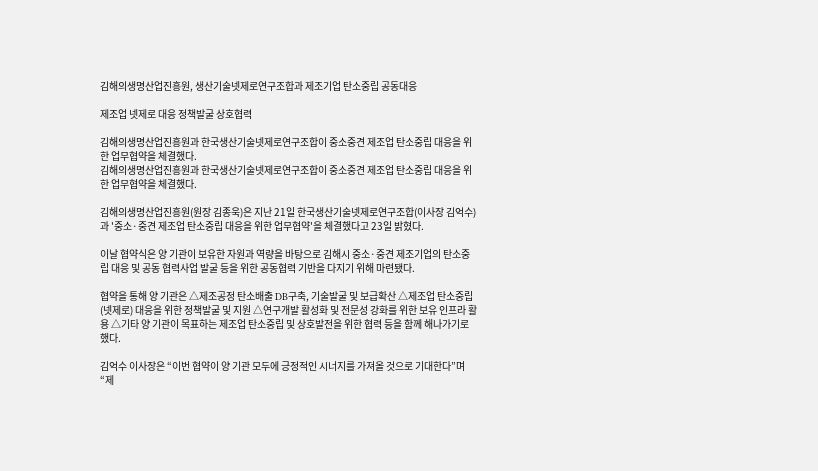김해의생명산업진흥원, 생산기술넷제로연구조합과 제조기업 탄소중립 공동대응

제조업 넷제로 대응 정책발굴 상호협력

김해의생명산업진흥원과 한국생산기술넷제로연구조합이 중소중견 제조업 탄소중립 대응을 위한 업무협약을 체결했다.
김해의생명산업진흥원과 한국생산기술넷제로연구조합이 중소중견 제조업 탄소중립 대응을 위한 업무협약을 체결했다.

김해의생명산업진흥원(원장 김종욱)은 지난 21일 한국생산기술넷제로연구조합(이사장 김억수)과 '중소·중견 제조업 탄소중립 대응을 위한 업무협약'을 체결했다고 23일 밝혔다.

이날 협약식은 양 기관이 보유한 자원과 역량을 바탕으로 김해시 중소·중견 제조기업의 탄소중립 대응 및 공동 협력사업 발굴 등을 위한 공동협력 기반을 다지기 위해 마련됐다.

협약을 통해 양 기관은 △제조공정 탄소배출 DB구축, 기술발굴 및 보급확산 △제조업 탄소중립(넷제로) 대응을 위한 정책발굴 및 지원 △연구개발 활성화 및 전문성 강화를 위한 보유 인프라 활용 △기타 양 기관이 목표하는 제조업 탄소중립 및 상호발전을 위한 협력 등을 함께 해나가기로 했다.

김억수 이사장은 “이번 협약이 양 기관 모두에 긍정적인 시너지를 가져올 것으로 기대한다”며 “제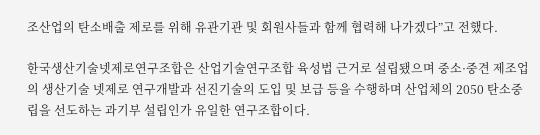조산업의 탄소배출 제로를 위해 유관기관 및 회원사들과 함께 협력해 나가겠다”고 전했다.

한국생산기술넷제로연구조합은 산업기술연구조합 육성법 근거로 설립됐으며 중소·중견 제조업의 생산기술 넷제로 연구개발과 선진기술의 도입 및 보급 등을 수행하며 산업체의 2050 탄소중립을 선도하는 과기부 설립인가 유일한 연구조합이다.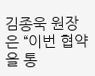김종욱 원장은 “이번 협약을 통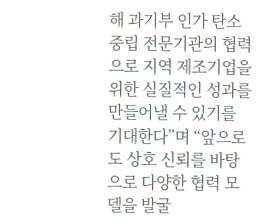해 과기부 인가 탄소중립 전문기관의 협력으로 지역 제조기업을 위한 실질적인 성과를 만들어낼 수 있기를 기대한다”며 “앞으로도 상호 신뢰를 바탕으로 다양한 협력 모델을 발굴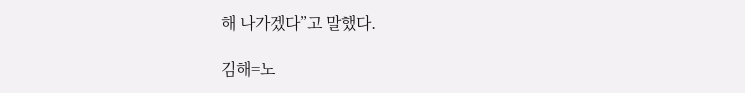해 나가겠다”고 말했다.

김해=노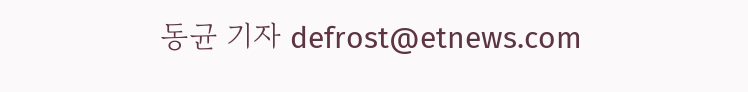동균 기자 defrost@etnews.com